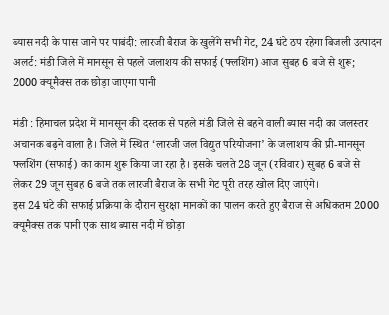ब्यास नदी के पास जाने पर पाबंदी: लारजी बैराज के खुलेंगे सभी गेट, 24 घंटे ठप रहेगा बिजली उत्पादन
अलर्ट: मंडी जिले में मानसून से पहले जलाशय की सफाई (फ्लशिंग) आज सुबह 6 बजे से शुरू; 2000 क्यूमैक्स तक छोड़ा जाएगा पानी

मंडी : हिमाचल प्रदेश में मानसून की दस्तक से पहले मंडी जिले से बहने वाली ब्यास नदी का जलस्तर अचानक बढ़ने वाला है। जिले में स्थित ‘लारजी जल विद्युत परियोजना’ के जलाशय की प्री-मानसून फ्लशिंग (सफाई) का काम शुरू किया जा रहा है। इसके चलते 28 जून (रविवार) सुबह 6 बजे से लेकर 29 जून सुबह 6 बजे तक लारजी बैराज के सभी गेट पूरी तरह खोल दिए जाएंगे।
इस 24 घंटे की सफाई प्रक्रिया के दौरान सुरक्षा मानकों का पालन करते हुए बैराज से अधिकतम 2000 क्यूमैक्स तक पानी एक साथ ब्यास नदी में छोड़ा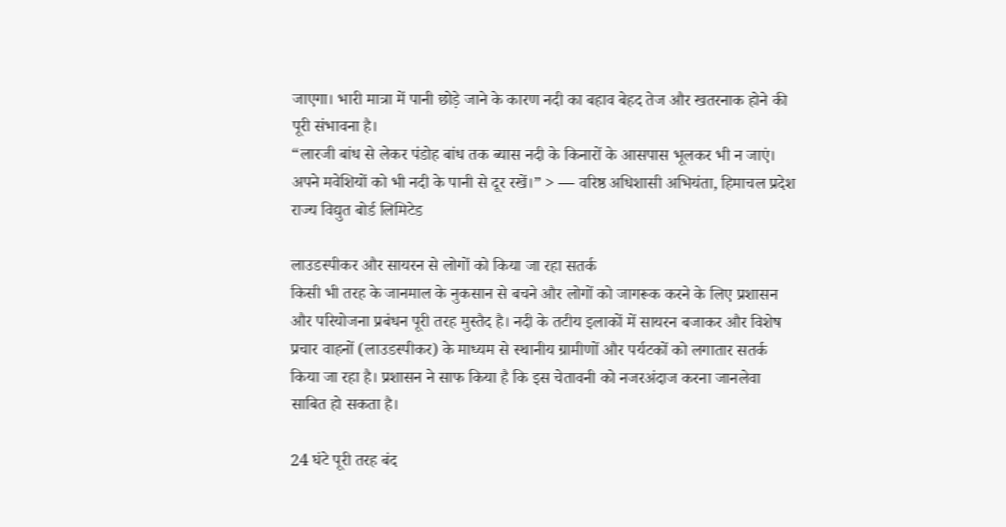जाएगा। भारी मात्रा में पानी छोड़े जाने के कारण नदी का बहाव बेहद तेज और खतरनाक होने की पूरी संभावना है।
“लारजी बांध से लेकर पंडोह बांध तक ब्यास नदी के किनारों के आसपास भूलकर भी न जाएं। अपने मवेशियों को भी नदी के पानी से दूर रखें।” > — वरिष्ठ अधिशासी अभियंता, हिमाचल प्रदेश राज्य विद्युत बोर्ड लिमिटेड

लाउडस्पीकर और सायरन से लोगों को किया जा रहा सतर्क
किसी भी तरह के जानमाल के नुकसान से बचने और लोगों को जागरूक करने के लिए प्रशासन और परियोजना प्रबंधन पूरी तरह मुस्तैद है। नदी के तटीय इलाकों में सायरन बजाकर और विशेष प्रचार वाहनों (लाउडस्पीकर) के माध्यम से स्थानीय ग्रामीणों और पर्यटकों को लगातार सतर्क किया जा रहा है। प्रशासन ने साफ किया है कि इस चेतावनी को नजरअंदाज करना जानलेवा साबित हो सकता है।

24 घंटे पूरी तरह बंद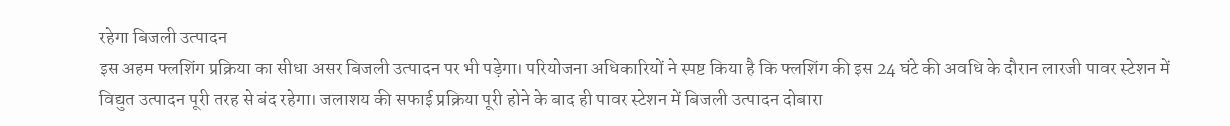रहेगा बिजली उत्पादन
इस अहम फ्लशिंग प्रक्रिया का सीधा असर बिजली उत्पादन पर भी पड़ेगा। परियोजना अधिकारियों ने स्पष्ट किया है कि फ्लशिंग की इस 24 घंटे की अवधि के दौरान लारजी पावर स्टेशन में विद्युत उत्पादन पूरी तरह से बंद रहेगा। जलाशय की सफाई प्रक्रिया पूरी होने के बाद ही पावर स्टेशन में बिजली उत्पादन दोबारा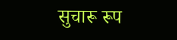सुचारू रूप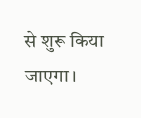से शुरू किया जाएगा।